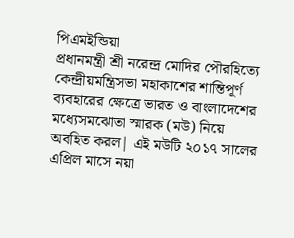পিএমইন্ডিয়া
প্রধানমন্ত্রী শ্রী নরেন্দ্র মোদির পৌরহিত্যে কেন্দ্রীয়মন্ত্রিসভা মহাকাশের শান্তিপূর্ণ ব্যবহারের ক্ষেত্রে ভারত ও বাংলাদেশের মধ্যেসমঝোতা স্মারক (মউ) নিয়ে অবহিত করল| এই মউটি ২০১৭ সালের এপ্রিল মাসে নয়া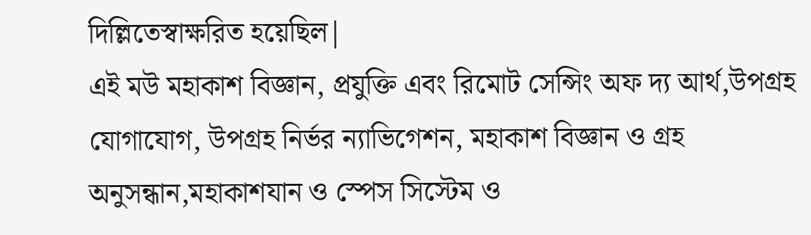দিল্লিতেস্বাক্ষরিত হয়েছিল|
এই মউ মহাকাশ বিজ্ঞান, প্রযুক্তি এবং রিমোট সেন্সিং অফ দ্য আর্থ,উপগ্রহ যোগাযোগ, উপগ্রহ নির্ভর ন্যাভিগেশন, মহাকাশ বিজ্ঞান ও গ্রহ অনুসন্ধান,মহাকাশযান ও স্পেস সিস্টেম ও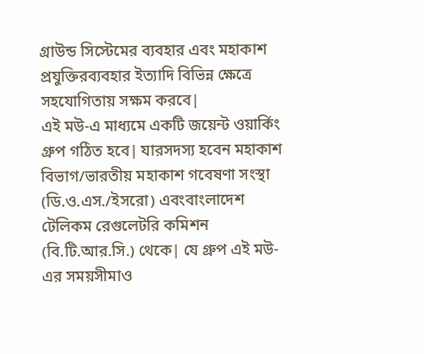গ্রাউন্ড সিস্টেমের ব্যবহার এবং মহাকাশ প্রযুক্তিরব্যবহার ইত্যাদি বিভিন্ন ক্ষেত্রে সহযোগিতায় সক্ষম করবে|
এই মউ-এ মাধ্যমে একটি জয়েন্ট ওয়ার্কিং গ্রুপ গঠিত হবে| যারসদস্য হবেন মহাকাশ বিভাগ/ভারতীয় মহাকাশ গবেষণা সংস্থা (ডি.ও.এস./ইসরো) এবংবাংলাদেশ টেলিকম রেগুলেটরি কমিশন (বি.টি.আর.সি.) থেকে| যে গ্রুপ এই মউ-এর সময়সীমাও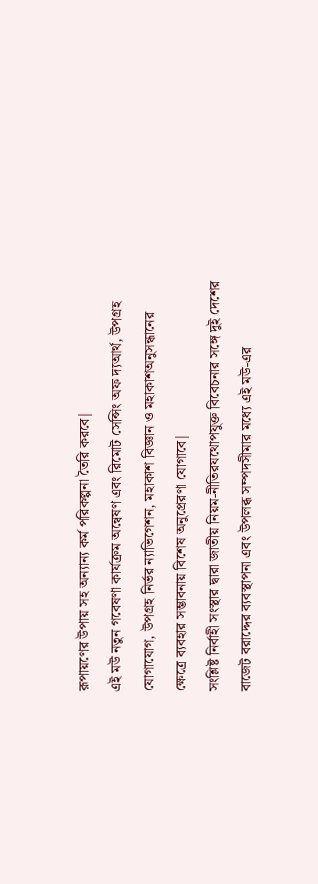রূপায়ণের উপায় সহ অন্যান্য কর্ম পরিকল্পনা তৈরি করবে|
এই মউ নতুন গবেষণা কার্যক্রম অন্বেষণ এবং রিমোট সেন্সিং অফ দ্যআর্থ, উপগ্রহ যোগাযোগ, উপগ্রহ নির্ভর ন্যাভিগেশন, মহাকাশ বিজ্ঞান ও মহাকাশঅনুসন্ধানের ক্ষেত্রে ব্যবহার সম্ভাবনায় বিশেষ অনুপ্রেরণা যোগাবে|
সংশ্লিষ্ট নির্বাহী সংস্থার দ্বারা জাতীয় নিয়ম-নীতিরযথোপযুক্ত বিবেচনার সঙ্গে দুই দেশের বাজেট বরাদ্দের ব্যবস্থাপনা এবং উপলব্ধ সম্পদসীমার মধ্যে এই মউ-এর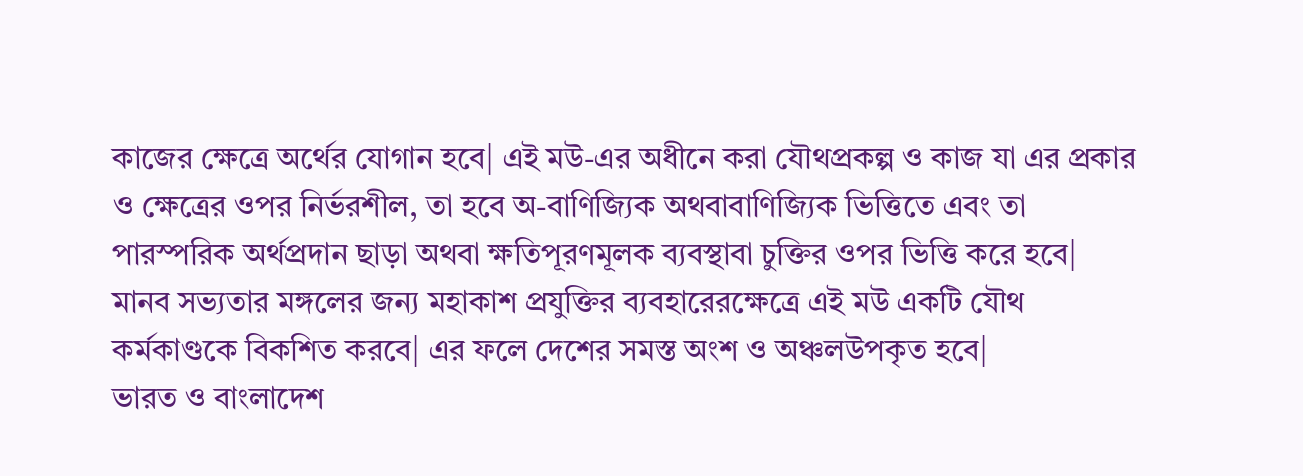কাজের ক্ষেত্রে অর্থের যোগান হবে| এই মউ-এর অধীনে করা যৌথপ্রকল্প ও কাজ যা এর প্রকার ও ক্ষেত্রের ওপর নির্ভরশীল, তা হবে অ-বাণিজ্যিক অথবাবাণিজ্যিক ভিত্তিতে এবং তা পারস্পরিক অর্থপ্রদান ছাড়া অথবা ক্ষতিপূরণমূলক ব্যবস্থাবা চুক্তির ওপর ভিত্তি করে হবে|
মানব সভ্যতার মঙ্গলের জন্য মহাকাশ প্রযুক্তির ব্যবহারেরক্ষেত্রে এই মউ একটি যৌথ কর্মকাণ্ডকে বিকশিত করবে| এর ফলে দেশের সমস্ত অংশ ও অঞ্চলউপকৃত হবে|
ভারত ও বাংলাদেশ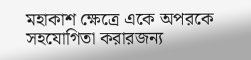মহাকাশ ক্ষেত্রে একে অপরকে সহযোগিতা করারজন্য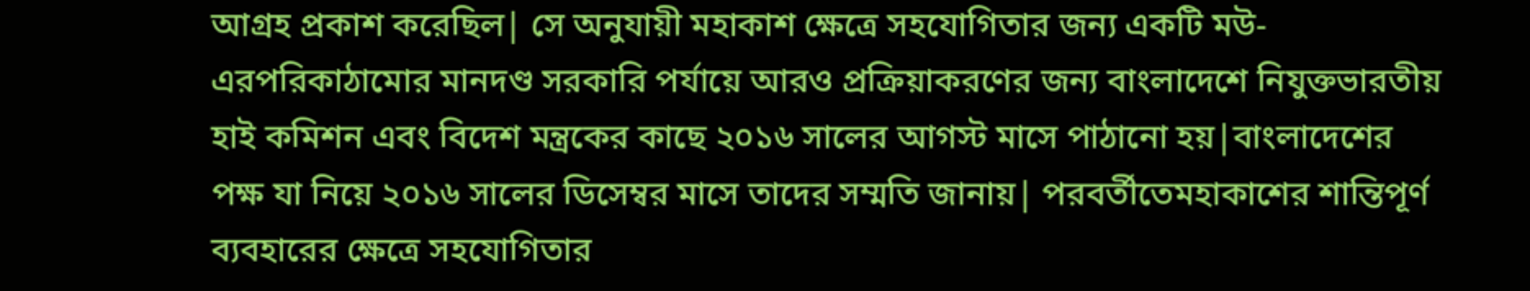আগ্রহ প্রকাশ করেছিল| সে অনুযায়ী মহাকাশ ক্ষেত্রে সহযোগিতার জন্য একটি মউ-এরপরিকাঠামোর মানদণ্ড সরকারি পর্যায়ে আরও প্রক্রিয়াকরণের জন্য বাংলাদেশে নিযুক্তভারতীয় হাই কমিশন এবং বিদেশ মন্ত্রকের কাছে ২০১৬ সালের আগস্ট মাসে পাঠানো হয়|বাংলাদেশের পক্ষ যা নিয়ে ২০১৬ সালের ডিসেম্বর মাসে তাদের সম্মতি জানায়| পরবর্তীতেমহাকাশের শান্তিপূর্ণ ব্যবহারের ক্ষেত্রে সহযোগিতার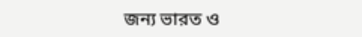জন্য ভারত ও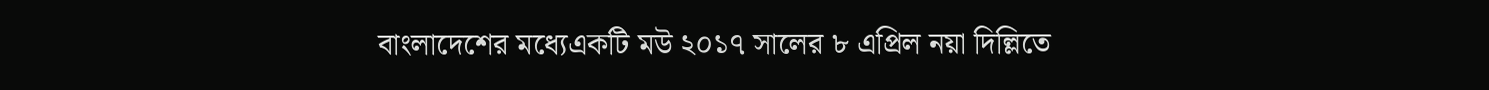বাংলাদেশের মধ্যেএকটি মউ ২০১৭ সালের ৮ এপ্রিল নয়া দিল্লিতে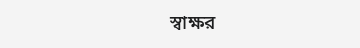স্বাক্ষর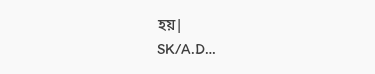হয়|
SK/A.D…